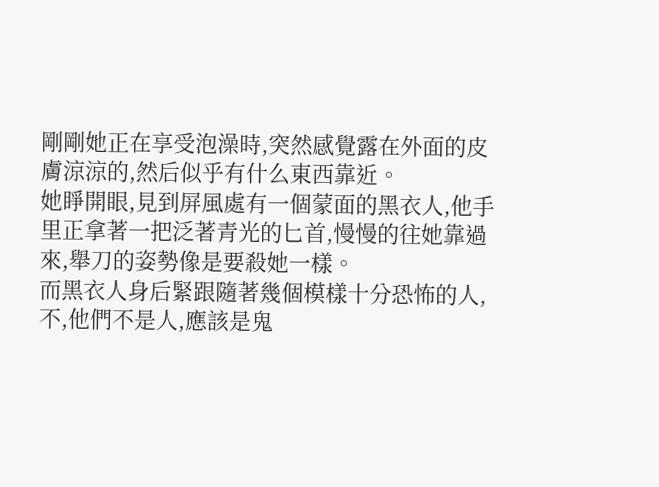剛剛她正在享受泡澡時,突然感覺露在外面的皮膚涼涼的,然后似乎有什么東西靠近。
她睜開眼,見到屏風處有一個蒙面的黑衣人,他手里正拿著一把泛著青光的匕首,慢慢的往她靠過來,舉刀的姿勢像是要殺她一樣。
而黑衣人身后緊跟隨著幾個模樣十分恐怖的人,不,他們不是人,應該是鬼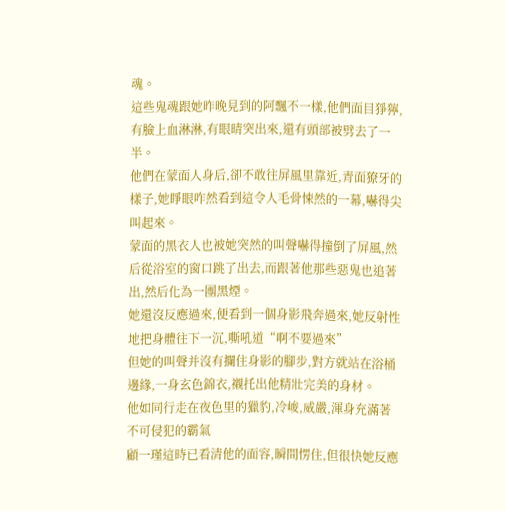魂。
這些鬼魂跟她昨晚見到的阿飄不一樣,他們面目猙獰,有臉上血淋淋,有眼晴突出來,還有頭部被劈去了一半。
他們在蒙面人身后,卻不敢往屏風里靠近,青面獠牙的樣子,她睜眼咋然看到這令人毛骨悚然的一幕,嚇得尖叫起來。
蒙面的黑衣人也被她突然的叫聲嚇得撞倒了屏風,然后從浴室的窗口跳了出去,而跟著他那些惡鬼也追著出,然后化為一團黑煙。
她還沒反應過來,便看到一個身影飛奔過來,她反射性地把身體往下一沉,嘶吼道“啊不要過來”
但她的叫聲并沒有攔住身影的腳步,對方就站在浴桶邊緣,一身玄色錦衣,襯托出他精壯完美的身材。
他如同行走在夜色里的獵豹,冷峻,威嚴,渾身充滿著不可侵犯的霸氣
顧一瑾這時已看清他的面容,瞬間愣住,但很快她反應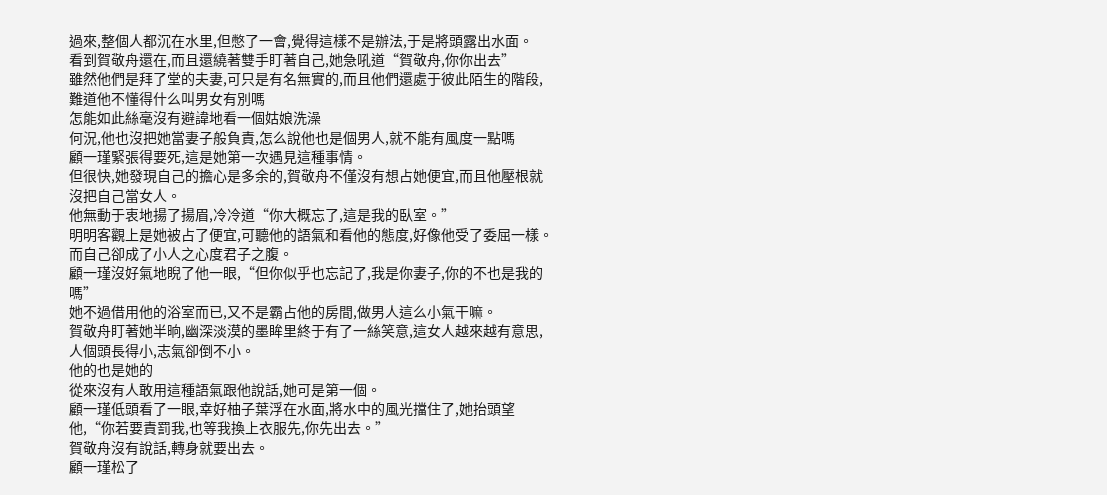過來,整個人都沉在水里,但憋了一會,覺得這樣不是辦法,于是將頭露出水面。
看到賀敬舟還在,而且還繞著雙手盯著自己,她急吼道“賀敬舟,你你出去”
雖然他們是拜了堂的夫妻,可只是有名無實的,而且他們還處于彼此陌生的階段,難道他不懂得什么叫男女有別嗎
怎能如此絲毫沒有避諱地看一個姑娘洗澡
何況,他也沒把她當妻子般負責,怎么說他也是個男人,就不能有風度一點嗎
顧一瑾緊張得要死,這是她第一次遇見這種事情。
但很快,她發現自己的擔心是多余的,賀敬舟不僅沒有想占她便宜,而且他壓根就沒把自己當女人。
他無動于衷地揚了揚眉,冷冷道“你大概忘了,這是我的臥室。”
明明客觀上是她被占了便宜,可聽他的語氣和看他的態度,好像他受了委屈一樣。
而自己卻成了小人之心度君子之腹。
顧一瑾沒好氣地睨了他一眼,“但你似乎也忘記了,我是你妻子,你的不也是我的嗎”
她不過借用他的浴室而已,又不是霸占他的房間,做男人這么小氣干嘛。
賀敬舟盯著她半晌,幽深淡漠的墨眸里終于有了一絲笑意,這女人越來越有意思,人個頭長得小,志氣卻倒不小。
他的也是她的
從來沒有人敢用這種語氣跟他說話,她可是第一個。
顧一瑾低頭看了一眼,幸好柚子葉浮在水面,將水中的風光擋住了,她抬頭望他,“你若要責罰我,也等我換上衣服先,你先出去。”
賀敬舟沒有說話,轉身就要出去。
顧一瑾松了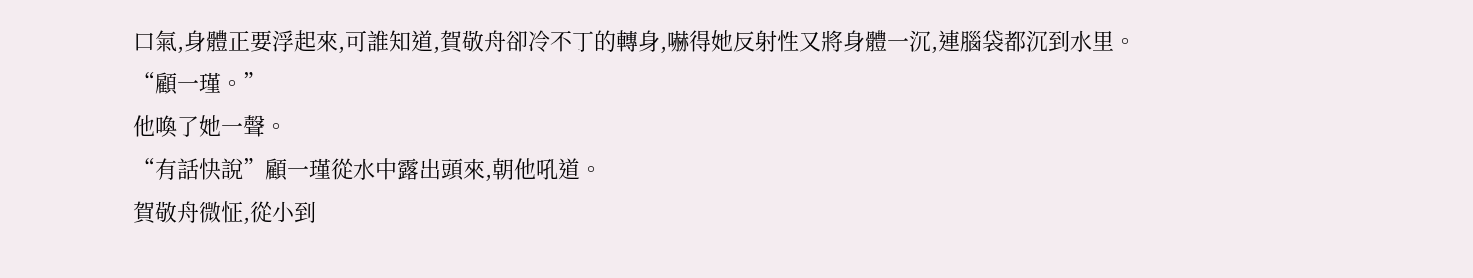口氣,身體正要浮起來,可誰知道,賀敬舟卻冷不丁的轉身,嚇得她反射性又將身體一沉,連腦袋都沉到水里。
“顧一瑾。”
他喚了她一聲。
“有話快說”顧一瑾從水中露出頭來,朝他吼道。
賀敬舟微怔,從小到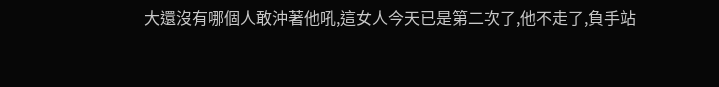大還沒有哪個人敢沖著他吼,這女人今天已是第二次了,他不走了,負手站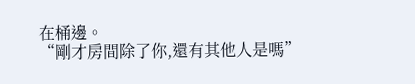在桶邊。
“剛才房間除了你,還有其他人是嗎”